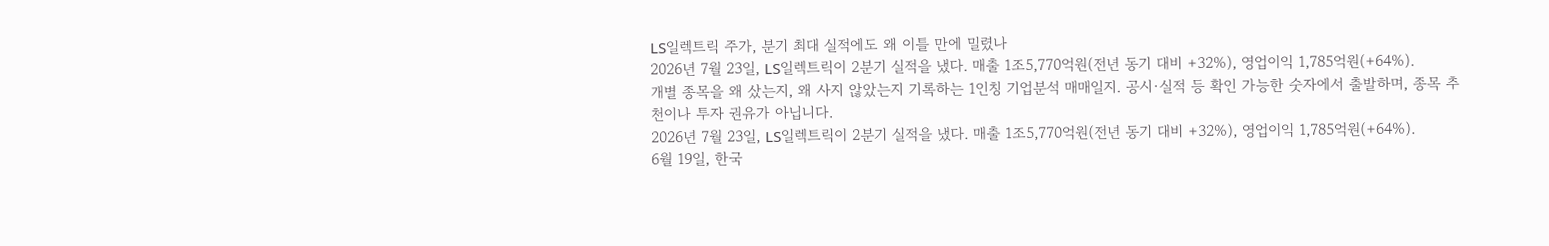LS일렉트릭 주가, 분기 최대 실적에도 왜 이틀 만에 밀렸나
2026년 7월 23일, LS일렉트릭이 2분기 실적을 냈다. 매출 1조5,770억원(전년 동기 대비 +32%), 영업이익 1,785억원(+64%).
개별 종목을 왜 샀는지, 왜 사지 않았는지 기록하는 1인칭 기업분석 매매일지. 공시·실적 등 확인 가능한 숫자에서 출발하며, 종목 추천이나 투자 권유가 아닙니다.
2026년 7월 23일, LS일렉트릭이 2분기 실적을 냈다. 매출 1조5,770억원(전년 동기 대비 +32%), 영업이익 1,785억원(+64%).
6월 19일, 한국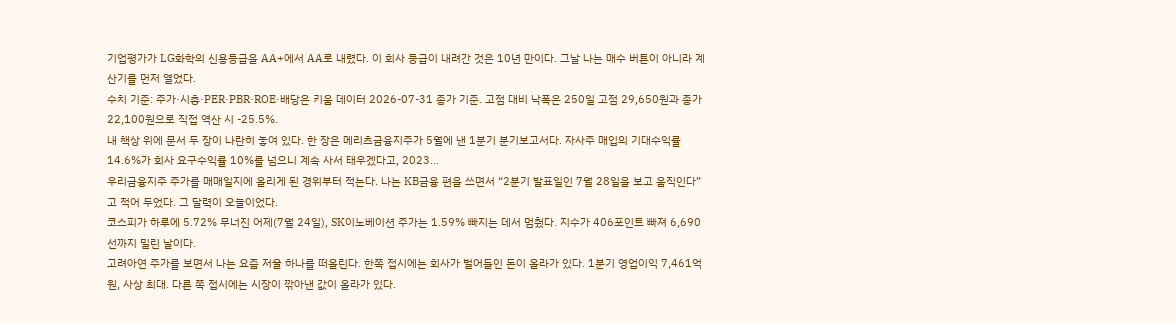기업평가가 LG화학의 신용등급을 AA+에서 AA로 내렸다. 이 회사 등급이 내려간 것은 10년 만이다. 그날 나는 매수 버튼이 아니라 계산기를 먼저 열었다.
수치 기준: 주가·시총·PER·PBR·ROE·배당은 키움 데이터 2026-07-31 종가 기준. 고점 대비 낙폭은 250일 고점 29,650원과 종가 22,100원으로 직접 역산 시 -25.5%.
내 책상 위에 문서 두 장이 나란히 놓여 있다. 한 장은 메리츠금융지주가 5월에 낸 1분기 분기보고서다. 자사주 매입의 기대수익률 14.6%가 회사 요구수익률 10%를 넘으니 계속 사서 태우겠다고, 2023…
우리금융지주 주가를 매매일지에 올리게 된 경위부터 적는다. 나는 KB금융 편을 쓰면서 “2분기 발표일인 7월 28일을 보고 움직인다”고 적어 두었다. 그 달력이 오늘이었다.
코스피가 하루에 5.72% 무너진 어제(7월 24일), SK이노베이션 주가는 1.59% 빠지는 데서 멈췄다. 지수가 406포인트 빠져 6,690선까지 밀린 날이다.
고려아연 주가를 보면서 나는 요즘 저울 하나를 떠올린다. 한쪽 접시에는 회사가 벌어들인 돈이 올라가 있다. 1분기 영업이익 7,461억 원, 사상 최대. 다른 쪽 접시에는 시장이 깎아낸 값이 올라가 있다.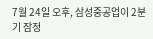7월 24일 오후, 삼성중공업이 2분기 잠정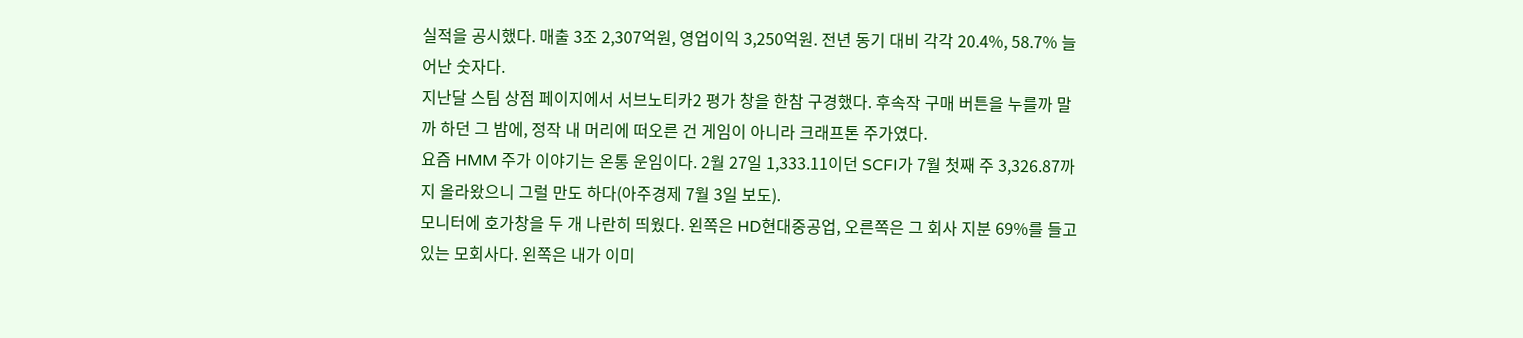실적을 공시했다. 매출 3조 2,307억원, 영업이익 3,250억원. 전년 동기 대비 각각 20.4%, 58.7% 늘어난 숫자다.
지난달 스팀 상점 페이지에서 서브노티카2 평가 창을 한참 구경했다. 후속작 구매 버튼을 누를까 말까 하던 그 밤에, 정작 내 머리에 떠오른 건 게임이 아니라 크래프톤 주가였다.
요즘 HMM 주가 이야기는 온통 운임이다. 2월 27일 1,333.11이던 SCFI가 7월 첫째 주 3,326.87까지 올라왔으니 그럴 만도 하다(아주경제 7월 3일 보도).
모니터에 호가창을 두 개 나란히 띄웠다. 왼쪽은 HD현대중공업, 오른쪽은 그 회사 지분 69%를 들고 있는 모회사다. 왼쪽은 내가 이미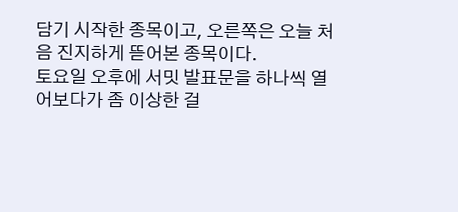담기 시작한 종목이고, 오른쪽은 오늘 처음 진지하게 뜯어본 종목이다.
토요일 오후에 서밋 발표문을 하나씩 열어보다가 좀 이상한 걸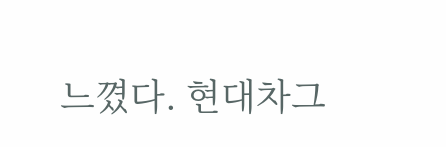느꼈다. 현대차그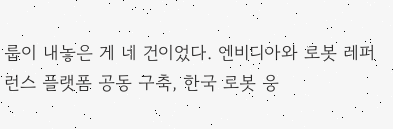룹이 내놓은 게 네 건이었다. 엔비디아와 로봇 레퍼런스 플랫폼 공동 구축, 한국 로봇 응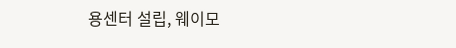용센터 설립, 웨이모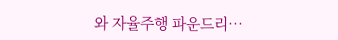와 자율주행 파운드리…